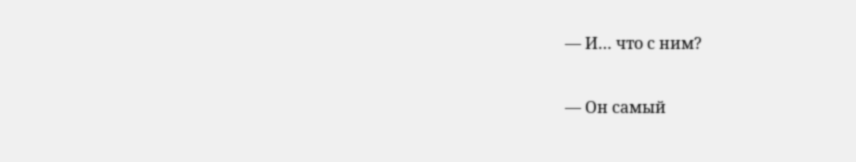— И… что с ним?

— Он самый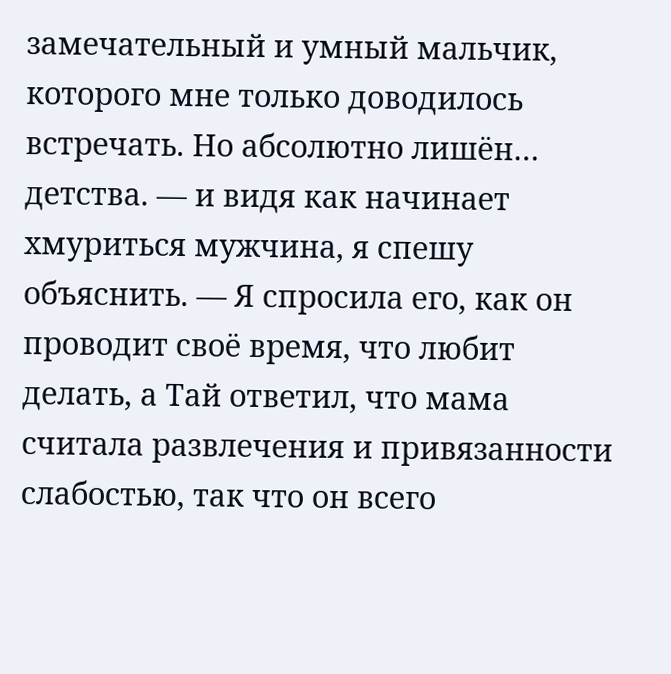замечательный и умный мальчик, которого мне только доводилось встречать. Но абсолютно лишён… детства. — и видя как начинает хмуриться мужчина, я спешу объяснить. — Я спросила его, как он проводит своё время, что любит делать, а Тай ответил, что мама считала развлечения и привязанности слабостью, так что он всего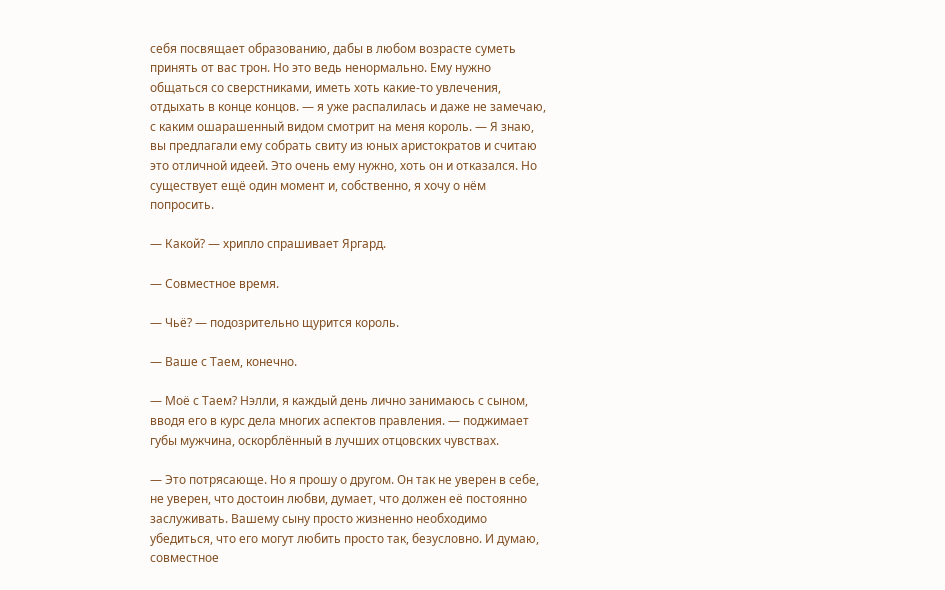себя посвящает образованию, дабы в любом возрасте суметь принять от вас трон. Но это ведь ненормально. Ему нужно общаться со сверстниками, иметь хоть какие-то увлечения, отдыхать в конце концов. — я уже распалилась и даже не замечаю, с каким ошарашенный видом смотрит на меня король. — Я знаю, вы предлагали ему собрать свиту из юных аристократов и считаю это отличной идеей. Это очень ему нужно, хоть он и отказался. Но существует ещё один момент и, собственно, я хочу о нём попросить.

— Какой? — хрипло спрашивает Яргард.

— Совместное время.

— Чьё? — подозрительно щурится король.

— Ваше с Таем, конечно.

— Моё с Таем? Нэлли, я каждый день лично занимаюсь с сыном, вводя его в курс дела многих аспектов правления. — поджимает губы мужчина, оскорблённый в лучших отцовских чувствах.

— Это потрясающе. Но я прошу о другом. Он так не уверен в себе, не уверен, что достоин любви, думает, что должен её постоянно заслуживать. Вашему сыну просто жизненно необходимо убедиться, что его могут любить просто так, безусловно. И думаю, совместное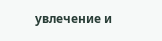увлечение и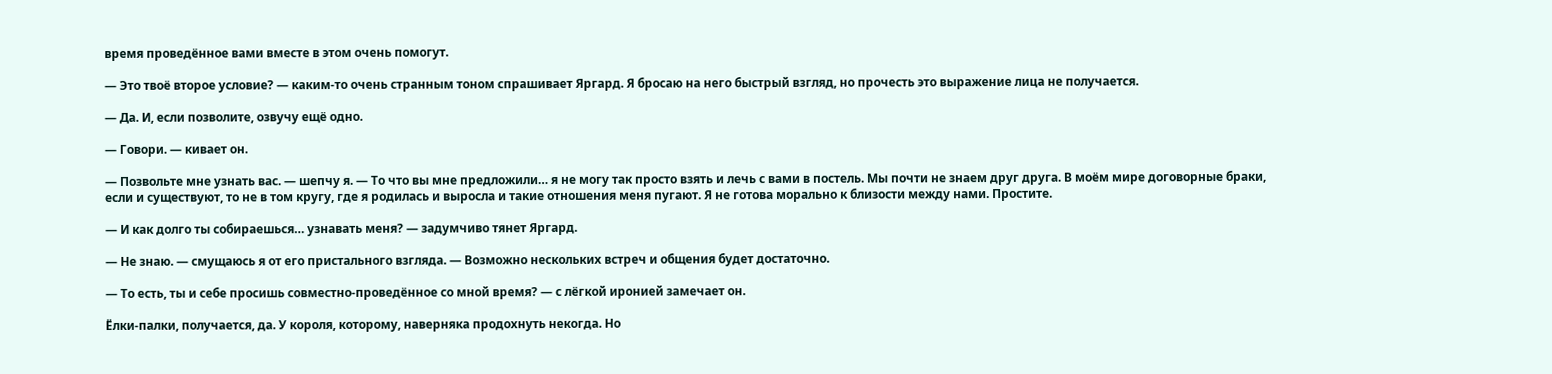время проведённое вами вместе в этом очень помогут.

— Это твоё второе условие? — каким-то очень странным тоном спрашивает Яргард. Я бросаю на него быстрый взгляд, но прочесть это выражение лица не получается.

— Да. И, если позволите, озвучу ещё одно.

— Говори. — кивает он.

— Позвольте мне узнать вас. — шепчу я. — То что вы мне предложили… я не могу так просто взять и лечь с вами в постель. Мы почти не знаем друг друга. В моём мире договорные браки, если и существуют, то не в том кругу, где я родилась и выросла и такие отношения меня пугают. Я не готова морально к близости между нами. Простите.

— И как долго ты собираешься… узнавать меня? — задумчиво тянет Яргард.

— Не знаю. — смущаюсь я от его пристального взгляда. — Возможно нескольких встреч и общения будет достаточно.

— То есть, ты и себе просишь совместно-проведённое со мной время? — с лёгкой иронией замечает он.

Ёлки-палки, получается, да. У короля, которому, наверняка продохнуть некогда. Но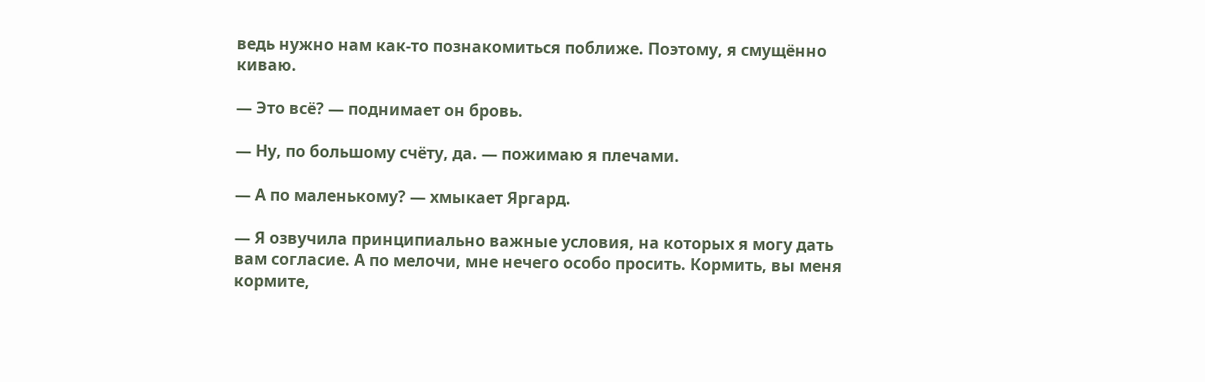ведь нужно нам как-то познакомиться поближе. Поэтому, я смущённо киваю.

— Это всё? — поднимает он бровь.

— Ну, по большому счёту, да. — пожимаю я плечами.

— А по маленькому? — хмыкает Яргард.

— Я озвучила принципиально важные условия, на которых я могу дать вам согласие. А по мелочи, мне нечего особо просить. Кормить, вы меня кормите,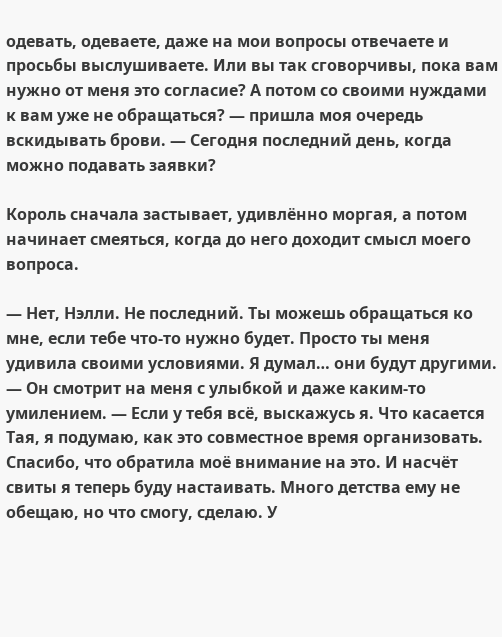одевать, одеваете, даже на мои вопросы отвечаете и просьбы выслушиваете. Или вы так сговорчивы, пока вам нужно от меня это согласие? А потом со своими нуждами к вам уже не обращаться? — пришла моя очередь вскидывать брови. — Сегодня последний день, когда можно подавать заявки?

Король сначала застывает, удивлённо моргая, а потом начинает смеяться, когда до него доходит смысл моего вопроса.

— Нет, Нэлли. Не последний. Ты можешь обращаться ко мне, если тебе что-то нужно будет. Просто ты меня удивила своими условиями. Я думал… они будут другими. — Он смотрит на меня с улыбкой и даже каким-то умилением. — Если у тебя всё, выскажусь я. Что касается Тая, я подумаю, как это совместное время организовать. Спасибо, что обратила моё внимание на это. И насчёт свиты я теперь буду настаивать. Много детства ему не обещаю, но что смогу, сделаю. У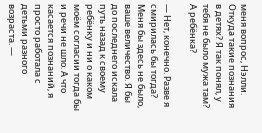меня вопрос, Нэлли. Откуда такие познания в детях? Я так понял, у тебя не было мужа там? А ребёнка?

— Нет, конечно. Разве я смирилась бы тогда? Меня бы здесь не было, ваше величество. Я бы до последнего искала путь назад к своему ребёнку и ни о каком моём согласии тогда бы и речи не шло. А что касается познаний, я просто работала с детьми разного возраста. —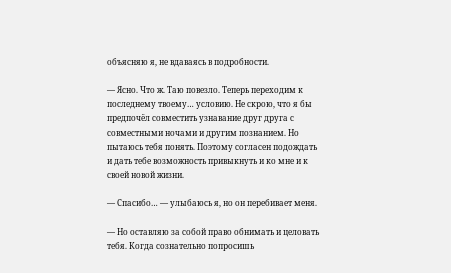объясняю я, не вдаваясь в подробности.

— Ясно. Что ж. Таю повезло. Теперь переходим к последнему твоему… условию. Не скрою, что я бы предпочёл совместить узнавание друг друга с совместными ночами и другим познанием. Но пытаюсь тебя понять. Поэтому согласен подождать и дать тебе возможность привыкнуть и ко мне и к своей новой жизни.

— Спасибо… — улыбаюсь я, но он перебивает меня.

— Но оставляю за собой право обнимать и целовать тебя. Когда сознательно попросишь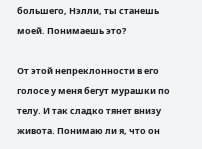большего, Нэлли, ты станешь моей. Понимаешь это?

От этой непреклонности в его голосе у меня бегут мурашки по телу. И так сладко тянет внизу живота. Понимаю ли я, что он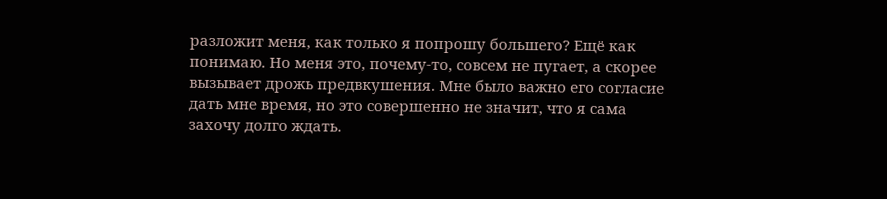разложит меня, как только я попрошу большего? Ещё как понимаю. Но меня это, почему-то, совсем не пугает, а скорее вызывает дрожь предвкушения. Мне было важно его согласие дать мне время, но это совершенно не значит, что я сама захочу долго ждать.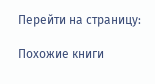Перейти на страницу:

Похожие книги